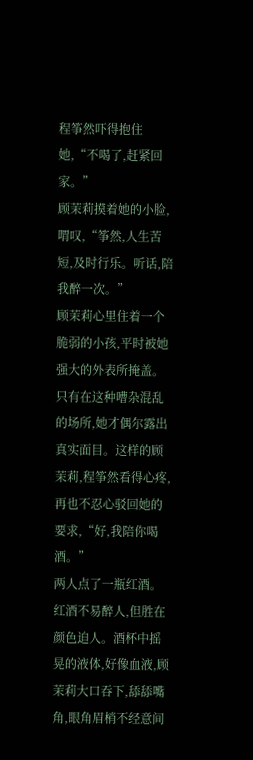程筝然吓得抱住她,“不喝了,赶紧回家。”
顾茉莉摸着她的小脸,喟叹,“筝然,人生苦短,及时行乐。听话,陪我醉一次。”
顾茉莉心里住着一个脆弱的小孩,平时被她强大的外表所掩盖。只有在这种嘈杂混乱的场所,她才偶尔露出真实面目。这样的顾茉莉,程筝然看得心疼,再也不忍心驳回她的要求,“好,我陪你喝酒。”
两人点了一瓶红酒。
红酒不易醉人,但胜在颜色迫人。酒杯中摇晃的液体,好像血液,顾茉莉大口吞下,舔舔嘴角,眼角眉梢不经意间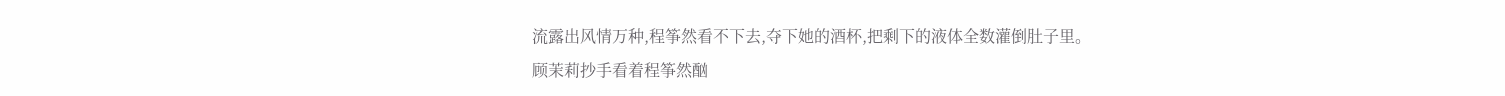流露出风情万种,程筝然看不下去,夺下她的酒杯,把剩下的液体全数灌倒肚子里。
顾茉莉抄手看着程筝然酗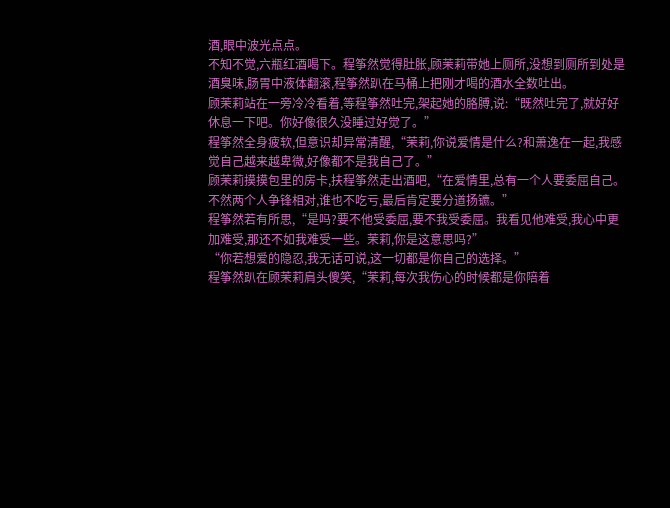酒,眼中波光点点。
不知不觉,六瓶红酒喝下。程筝然觉得肚胀,顾茉莉带她上厕所,没想到厕所到处是酒臭味,肠胃中液体翻滚,程筝然趴在马桶上把刚才喝的酒水全数吐出。
顾茉莉站在一旁冷冷看着,等程筝然吐完,架起她的胳膊,说:“既然吐完了,就好好休息一下吧。你好像很久没睡过好觉了。”
程筝然全身疲软,但意识却异常清醒,“茉莉,你说爱情是什么?和萧逸在一起,我感觉自己越来越卑微,好像都不是我自己了。”
顾茉莉摸摸包里的房卡,扶程筝然走出酒吧,“在爱情里,总有一个人要委屈自己。不然两个人争锋相对,谁也不吃亏,最后肯定要分道扬镳。”
程筝然若有所思,“是吗?要不他受委屈,要不我受委屈。我看见他难受,我心中更加难受,那还不如我难受一些。茉莉,你是这意思吗?”
“你若想爱的隐忍,我无话可说,这一切都是你自己的选择。”
程筝然趴在顾茉莉肩头傻笑,“茉莉,每次我伤心的时候都是你陪着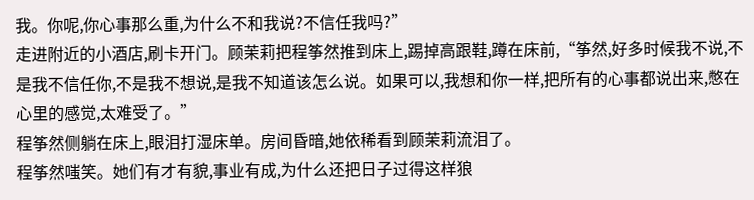我。你呢,你心事那么重,为什么不和我说?不信任我吗?”
走进附近的小酒店,刷卡开门。顾茉莉把程筝然推到床上,踢掉高跟鞋,蹲在床前,“筝然,好多时候我不说,不是我不信任你,不是我不想说,是我不知道该怎么说。如果可以,我想和你一样,把所有的心事都说出来,憋在心里的感觉,太难受了。”
程筝然侧躺在床上,眼泪打湿床单。房间昏暗,她依稀看到顾茉莉流泪了。
程筝然嗤笑。她们有才有貌,事业有成,为什么还把日子过得这样狼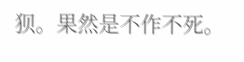狈。果然是不作不死。